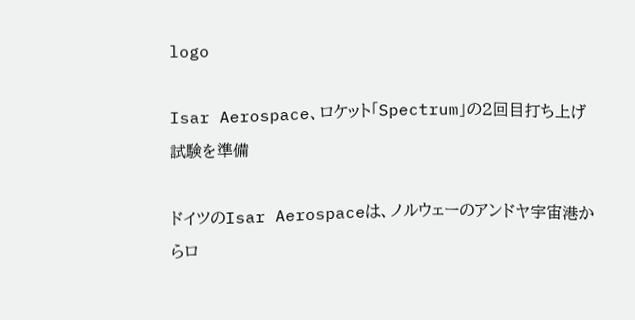logo

Isar Aerospace、ロケット「Spectrum」の2回目打ち上げ試験を準備

ドイツのIsar Aerospaceは、ノルウェーのアンドヤ宇宙港からロ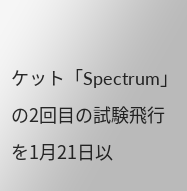ケット「Spectrum」の2回目の試験飛行を1月21日以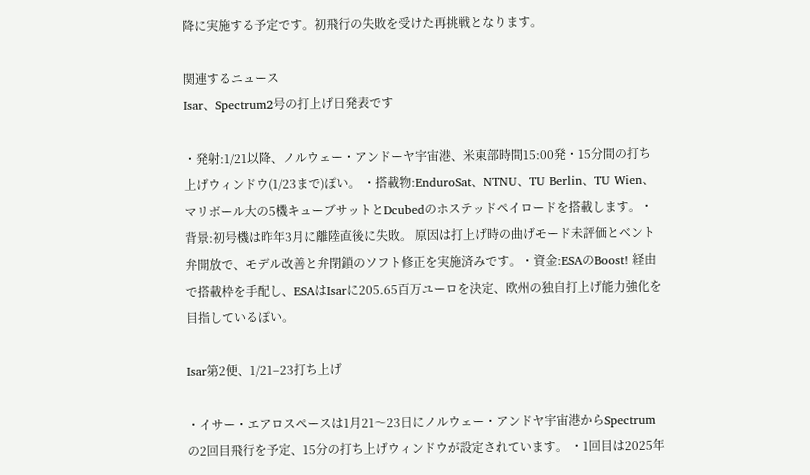降に実施する予定です。初飛行の失敗を受けた再挑戦となります。

関連するニュース
Isar、Spectrum2号の打上げ日発表です

・発射:1/21以降、ノルウェー・アンドーヤ宇宙港、米東部時間15:00発・15分間の打ち上げウィンドウ(1/23まで)ぽい。 ・搭載物:EnduroSat、NTNU、TU Berlin、TU Wien、マリボール大の5機キューブサットとDcubedのホステッドペイロードを搭載します。・背景:初号機は昨年3月に離陸直後に失敗。 原因は打上げ時の曲げモード未評価とベント弁開放で、モデル改善と弁閉鎖のソフト修正を実施済みです。・資金:ESAのBoost! 経由で搭載枠を手配し、ESAはIsarに205.65百万ユーロを決定、欧州の独自打上げ能力強化を目指しているぽい。

Isar第2便、1/21–23打ち上げ

・イサー・エアロスペースは1月21〜23日にノルウェー・アンドヤ宇宙港からSpectrumの2回目飛行を予定、15分の打ち上げウィンドウが設定されています。 ・1回目は2025年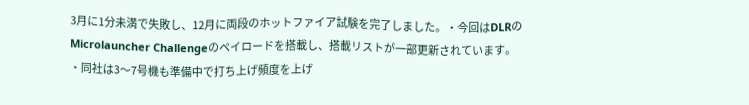3月に1分未満で失敗し、12月に両段のホットファイア試験を完了しました。・今回はDLRのMicrolauncher Challengeのペイロードを搭載し、搭載リストが一部更新されています。 ・同社は3〜7号機も準備中で打ち上げ頻度を上げ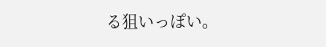る狙いっぽい。